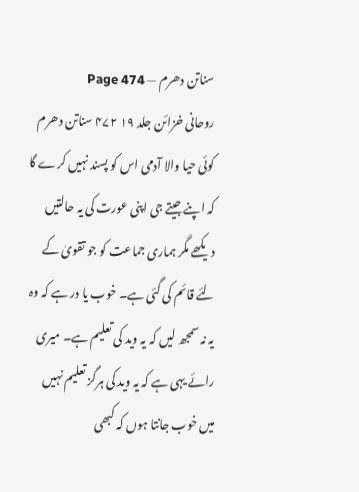سناتن دھرم — Page 474
روحانی خزائن جلد ۱۹ ۴۷۲ سناتن دھرم کوئی حیا والا آدمی اس کو پسند نہیں کرے گا کہ اپنے جیتے جی اپنی عورت کی یہ حالتیں دیکھے مگر ہماری جماعت کو جو تقویٰ کے لئے قائم کی گئی ہے۔ خوب یا در ہے کہ وہ یہ نہ سمجھ لیں کہ یہ وید کی تعلیم ہے۔ میری رائے یہی ہے کہ یہ وید کی ہرگز تعلیم نہیں میں خوب جانتا ہوں کہ کبھی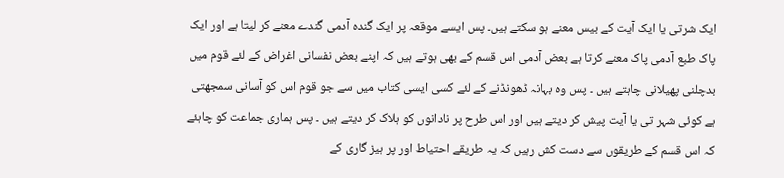ایک شرتی یا ایک آیت کے بیس معنے ہو سکتے ہیں۔ پس ایسے موقعہ پر ایک گندہ آدمی گندے معنے کر لیتا ہے اور ایک پاک طبع آدمی پاک معنے کرتا ہے بعض آدمی اس قسم کے بھی ہوتے ہیں کہ اپنے بعض نفسانی اغراض کے لئے قوم میں بدچلنی پھیلانی چاہتے ہیں ۔ پس وہ بہانہ ڈھونڈنے کے لئے کسی ایسی کتاب میں سے جو قوم اس کو آسانی سمجھتی ہے کوئی شہر تی یا آیت پیش کر دیتے ہیں اور اس طرح پر نادانوں کو ہلاک کر دیتے ہیں ۔ پس ہماری جماعت کو چاہئے کہ اس قسم کے طریقوں سے دست کش رہیں کہ یہ طریقے احتیاط اور پر ہیز گاری کے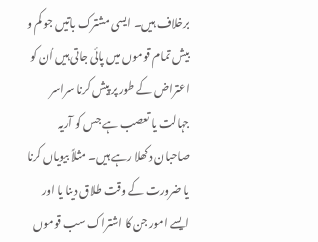برخلاف ہیں۔ ایسی مشترک باتیں جو کم و بیش تمام قوموں میں پائی جاتی ہیں اُن کو اعتراض کے طور پر پیش کرنا سراسر جہالت یا تعصب ہے جس کو آریہ صاحبان دکھلا رہے ہیں۔ مثلاً بیویاں کرنا یا ضرورت کے وقت طلاق دینا یا اور ایسے امور جن کا اشتراک سب قوموں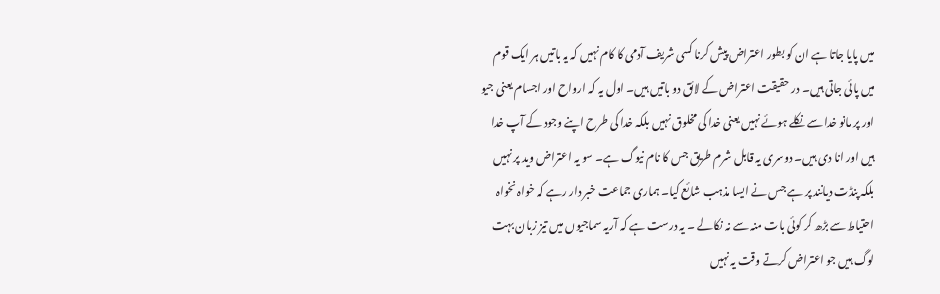میں پایا جاتا ہے ان کو بطور اعتراض پیش کرنا کسی شریف آدمی کا کام نہیں کہ یہ باتیں ہر ایک قوم میں پائی جاتی ہیں۔ در حقیقت اعتراض کے لائق دو باتیں ہیں۔ اول یہ کہ ارواح اور اجسام یعنی جیو اور پر مانو خدا سے نکلے ہوئے نہیں یعنی خدا کی مخلوق نہیں بلکہ خدا کی طرح اپنے وجود کے آپ خدا ہیں اور انا دی ہیں۔ دوسری یہ قابل شرم طریق جس کا نام نیوگ ہے۔ سو یہ اعتراض وید پر نہیں بلکہ پنڈت دیانند پر ہے جس نے ایسا مذہب شائع کیا۔ ہماری جماعت خبر دار رہے کہ خواہ نخواہ احتیاط سے بڑھ کر کوئی بات منہ سے نہ نکالے ۔ یہ درست ہے کہ آریہ سماجیوں میں تیز زبان بہت لوگ ہیں جو اعتراض کرتے وقت یہ نہیں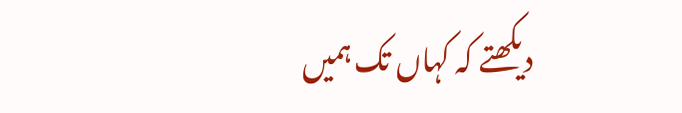دیکھتے کہ کہاں تک ہمیں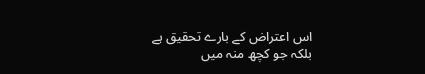اس اعتراض کے بارے تحقیق ہے بلکہ جو کچھ منہ میں